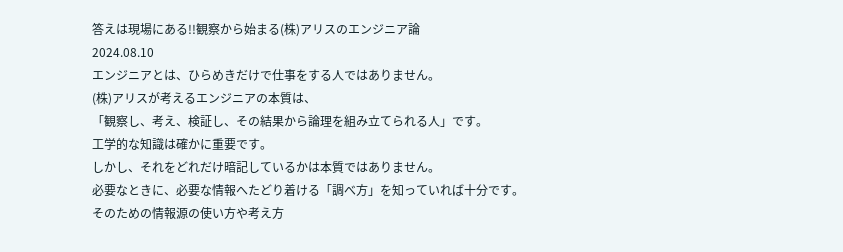答えは現場にある!!観察から始まる(株)アリスのエンジニア論
2024.08.10
エンジニアとは、ひらめきだけで仕事をする人ではありません。
(株)アリスが考えるエンジニアの本質は、
「観察し、考え、検証し、その結果から論理を組み立てられる人」です。
工学的な知識は確かに重要です。
しかし、それをどれだけ暗記しているかは本質ではありません。
必要なときに、必要な情報へたどり着ける「調べ方」を知っていれば十分です。
そのための情報源の使い方や考え方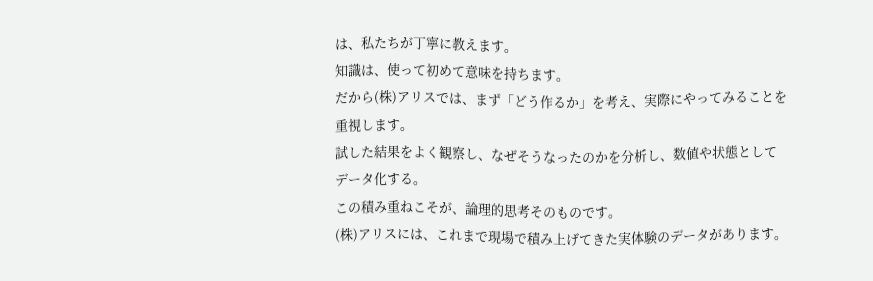は、私たちが丁寧に教えます。
知識は、使って初めて意味を持ちます。
だから(株)アリスでは、まず「どう作るか」を考え、実際にやってみることを
重視します。
試した結果をよく観察し、なぜそうなったのかを分析し、数値や状態として
データ化する。
この積み重ねこそが、論理的思考そのものです。
(株)アリスには、これまで現場で積み上げてきた実体験のデータがあります。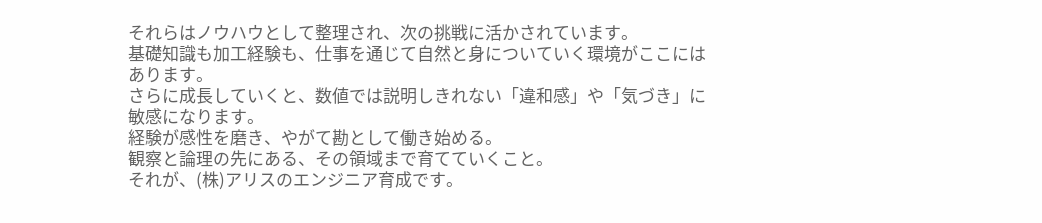それらはノウハウとして整理され、次の挑戦に活かされています。
基礎知識も加工経験も、仕事を通じて自然と身についていく環境がここには
あります。
さらに成長していくと、数値では説明しきれない「違和感」や「気づき」に
敏感になります。
経験が感性を磨き、やがて勘として働き始める。
観察と論理の先にある、その領域まで育てていくこと。
それが、(株)アリスのエンジニア育成です。